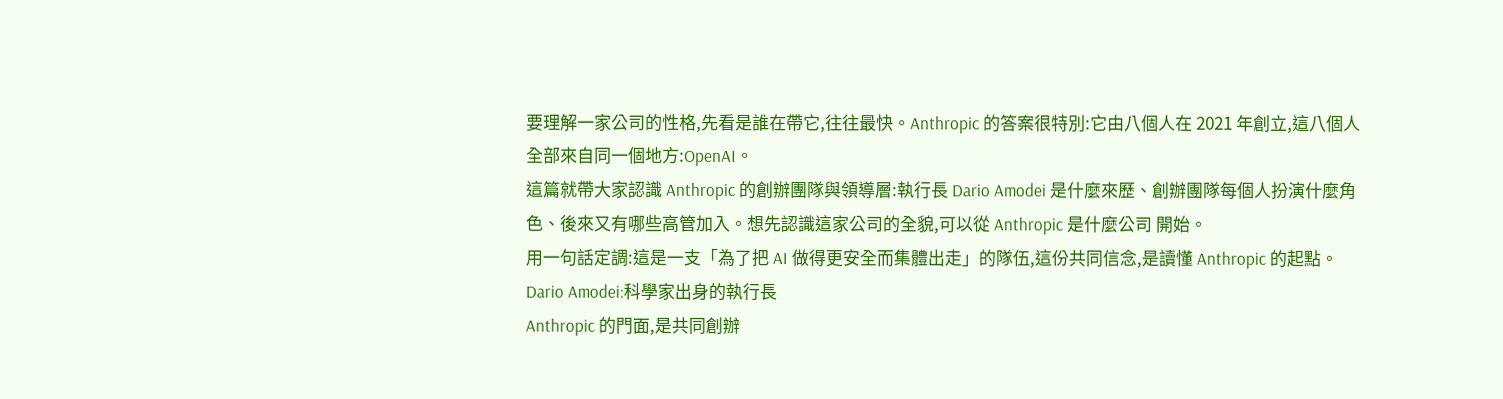要理解一家公司的性格,先看是誰在帶它,往往最快。Anthropic 的答案很特別:它由八個人在 2021 年創立,這八個人全部來自同一個地方:OpenAI。
這篇就帶大家認識 Anthropic 的創辦團隊與領導層:執行長 Dario Amodei 是什麼來歷、創辦團隊每個人扮演什麼角色、後來又有哪些高管加入。想先認識這家公司的全貌,可以從 Anthropic 是什麼公司 開始。
用一句話定調:這是一支「為了把 AI 做得更安全而集體出走」的隊伍,這份共同信念,是讀懂 Anthropic 的起點。
Dario Amodei:科學家出身的執行長
Anthropic 的門面,是共同創辦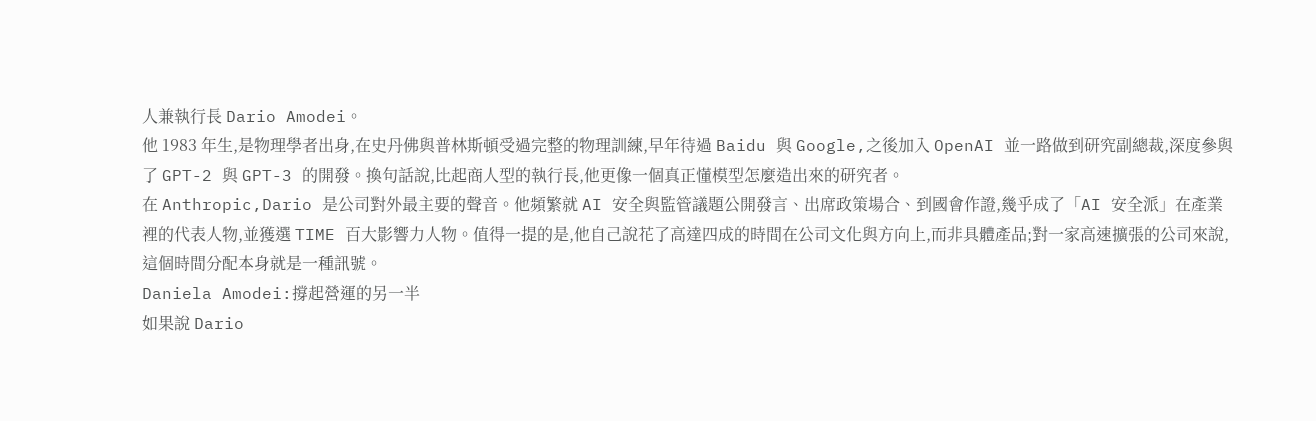人兼執行長 Dario Amodei。
他 1983 年生,是物理學者出身,在史丹佛與普林斯頓受過完整的物理訓練,早年待過 Baidu 與 Google,之後加入 OpenAI 並一路做到研究副總裁,深度參與了 GPT-2 與 GPT-3 的開發。換句話說,比起商人型的執行長,他更像一個真正懂模型怎麼造出來的研究者。
在 Anthropic,Dario 是公司對外最主要的聲音。他頻繁就 AI 安全與監管議題公開發言、出席政策場合、到國會作證,幾乎成了「AI 安全派」在產業裡的代表人物,並獲選 TIME 百大影響力人物。值得一提的是,他自己說花了高達四成的時間在公司文化與方向上,而非具體產品;對一家高速擴張的公司來說,這個時間分配本身就是一種訊號。
Daniela Amodei:撐起營運的另一半
如果說 Dario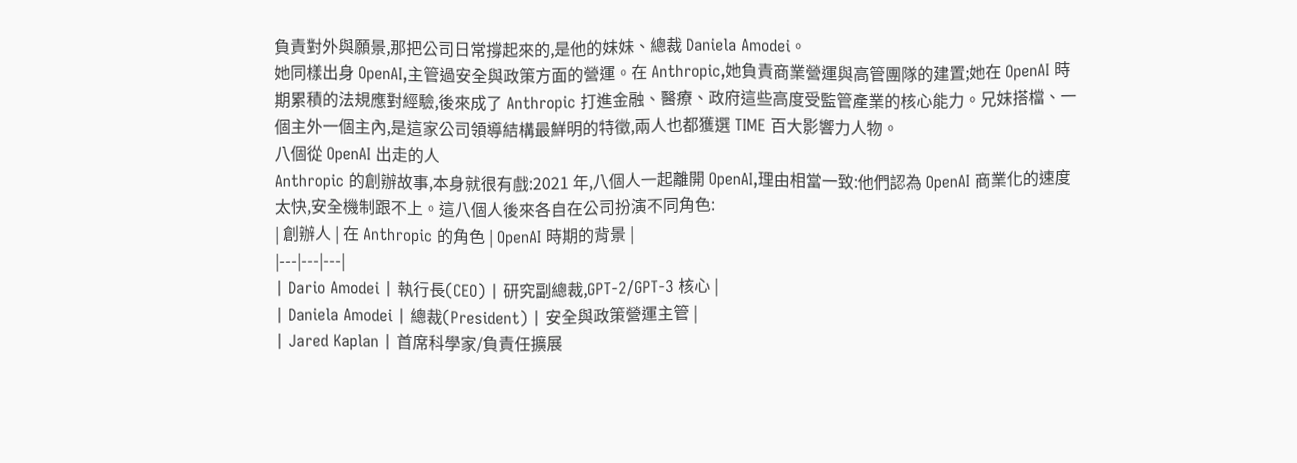負責對外與願景,那把公司日常撐起來的,是他的妹妹、總裁 Daniela Amodei。
她同樣出身 OpenAI,主管過安全與政策方面的營運。在 Anthropic,她負責商業營運與高管團隊的建置;她在 OpenAI 時期累積的法規應對經驗,後來成了 Anthropic 打進金融、醫療、政府這些高度受監管產業的核心能力。兄妹搭檔、一個主外一個主內,是這家公司領導結構最鮮明的特徵,兩人也都獲選 TIME 百大影響力人物。
八個從 OpenAI 出走的人
Anthropic 的創辦故事,本身就很有戲:2021 年,八個人一起離開 OpenAI,理由相當一致:他們認為 OpenAI 商業化的速度太快,安全機制跟不上。這八個人後來各自在公司扮演不同角色:
| 創辦人 | 在 Anthropic 的角色 | OpenAI 時期的背景 |
|---|---|---|
| Dario Amodei | 執行長(CEO) | 研究副總裁,GPT-2/GPT-3 核心 |
| Daniela Amodei | 總裁(President) | 安全與政策營運主管 |
| Jared Kaplan | 首席科學家/負責任擴展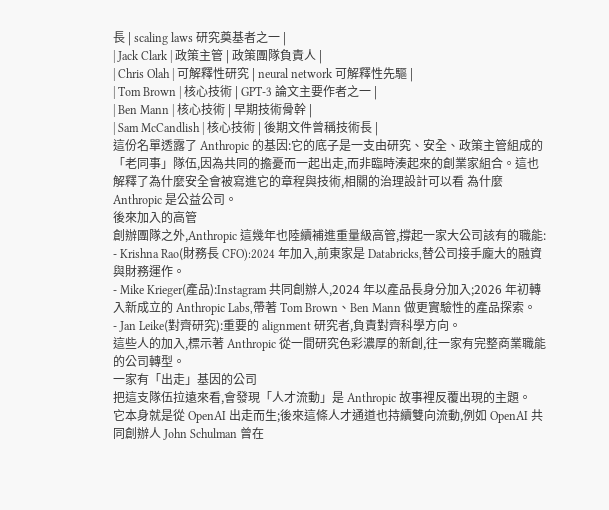長 | scaling laws 研究奠基者之一 |
| Jack Clark | 政策主管 | 政策團隊負責人 |
| Chris Olah | 可解釋性研究 | neural network 可解釋性先驅 |
| Tom Brown | 核心技術 | GPT-3 論文主要作者之一 |
| Ben Mann | 核心技術 | 早期技術骨幹 |
| Sam McCandlish | 核心技術 | 後期文件曾稱技術長 |
這份名單透露了 Anthropic 的基因:它的底子是一支由研究、安全、政策主管組成的「老同事」隊伍,因為共同的擔憂而一起出走,而非臨時湊起來的創業家組合。這也解釋了為什麼安全會被寫進它的章程與技術,相關的治理設計可以看 為什麼 Anthropic 是公益公司。
後來加入的高管
創辦團隊之外,Anthropic 這幾年也陸續補進重量級高管,撐起一家大公司該有的職能:
- Krishna Rao(財務長 CFO):2024 年加入,前東家是 Databricks,替公司接手龐大的融資與財務運作。
- Mike Krieger(產品):Instagram 共同創辦人,2024 年以產品長身分加入;2026 年初轉入新成立的 Anthropic Labs,帶著 Tom Brown、Ben Mann 做更實驗性的產品探索。
- Jan Leike(對齊研究):重要的 alignment 研究者,負責對齊科學方向。
這些人的加入,標示著 Anthropic 從一間研究色彩濃厚的新創,往一家有完整商業職能的公司轉型。
一家有「出走」基因的公司
把這支隊伍拉遠來看,會發現「人才流動」是 Anthropic 故事裡反覆出現的主題。
它本身就是從 OpenAI 出走而生;後來這條人才通道也持續雙向流動,例如 OpenAI 共同創辦人 John Schulman 曾在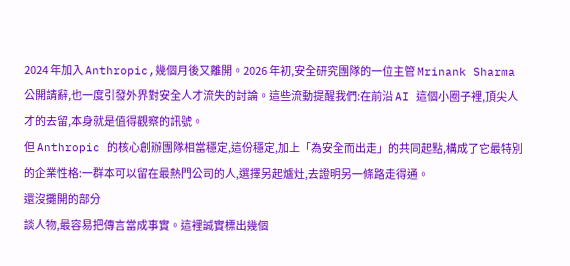2024 年加入 Anthropic,幾個月後又離開。2026 年初,安全研究團隊的一位主管 Mrinank Sharma 公開請辭,也一度引發外界對安全人才流失的討論。這些流動提醒我們:在前沿 AI 這個小圈子裡,頂尖人才的去留,本身就是值得觀察的訊號。
但 Anthropic 的核心創辦團隊相當穩定,這份穩定,加上「為安全而出走」的共同起點,構成了它最特別的企業性格:一群本可以留在最熱門公司的人,選擇另起爐灶,去證明另一條路走得通。
還沒攤開的部分
談人物,最容易把傳言當成事實。這裡誠實標出幾個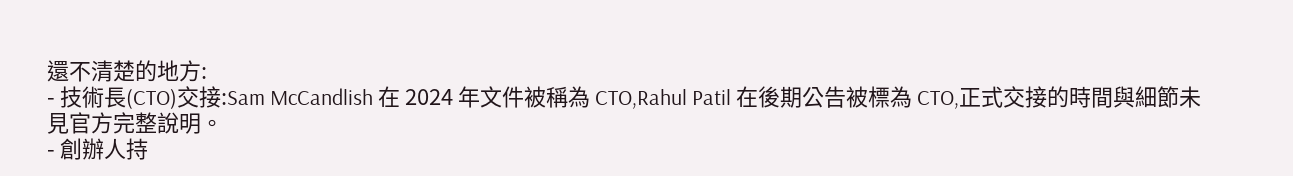還不清楚的地方:
- 技術長(CTO)交接:Sam McCandlish 在 2024 年文件被稱為 CTO,Rahul Patil 在後期公告被標為 CTO,正式交接的時間與細節未見官方完整說明。
- 創辦人持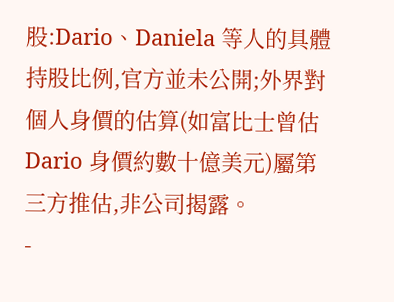股:Dario、Daniela 等人的具體持股比例,官方並未公開;外界對個人身價的估算(如富比士曾估 Dario 身價約數十億美元)屬第三方推估,非公司揭露。
-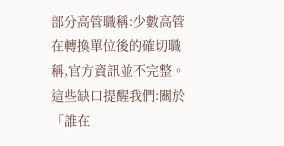部分高管職稱:少數高管在轉換單位後的確切職稱,官方資訊並不完整。
這些缺口提醒我們:關於「誰在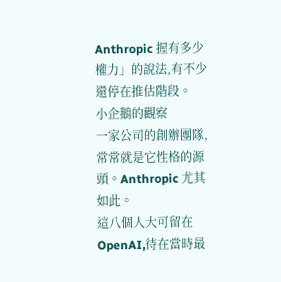Anthropic 握有多少權力」的說法,有不少還停在推估階段。
小企鵝的觀察
一家公司的創辦團隊,常常就是它性格的源頭。Anthropic 尤其如此。
這八個人大可留在 OpenAI,待在當時最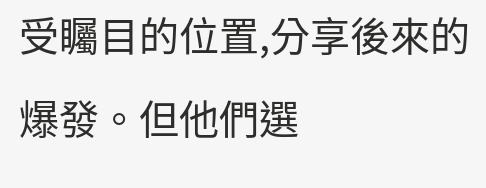受矚目的位置,分享後來的爆發。但他們選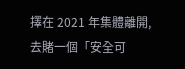擇在 2021 年集體離開,去賭一個「安全可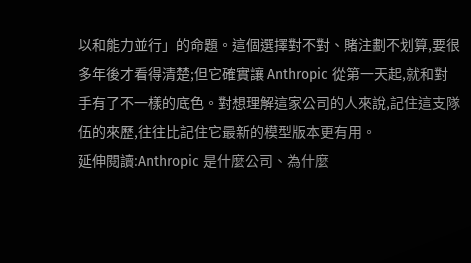以和能力並行」的命題。這個選擇對不對、賭注劃不划算,要很多年後才看得清楚;但它確實讓 Anthropic 從第一天起,就和對手有了不一樣的底色。對想理解這家公司的人來說,記住這支隊伍的來歷,往往比記住它最新的模型版本更有用。
延伸閱讀:Anthropic 是什麼公司、為什麼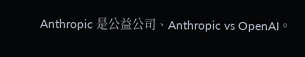Anthropic 是公益公司、Anthropic vs OpenAI。